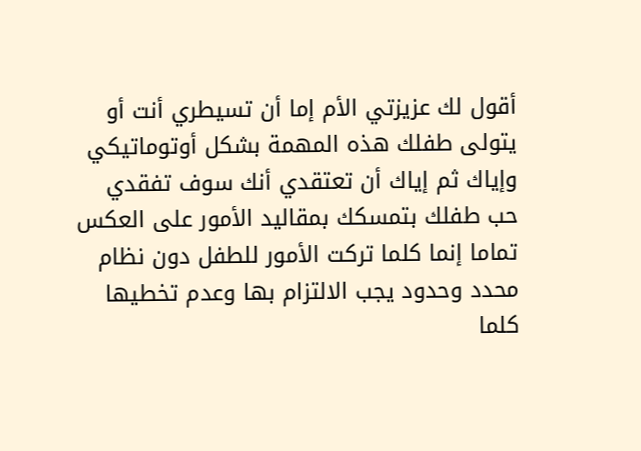أقول لك عزيزتي الأم إما أن تسيطري أنت أو يتولى طفلك هذه المهمة بشكل أوتوماتيكي وإياك ثم إياك أن تعتقدي أنك سوف تفقدي حب طفلك بتمسكك بمقاليد الأمور على العكس تماما إنما كلما تركت الأمور للطفل دون نظام محدد وحدود يجب الالتزام بها وعدم تخطيها كلما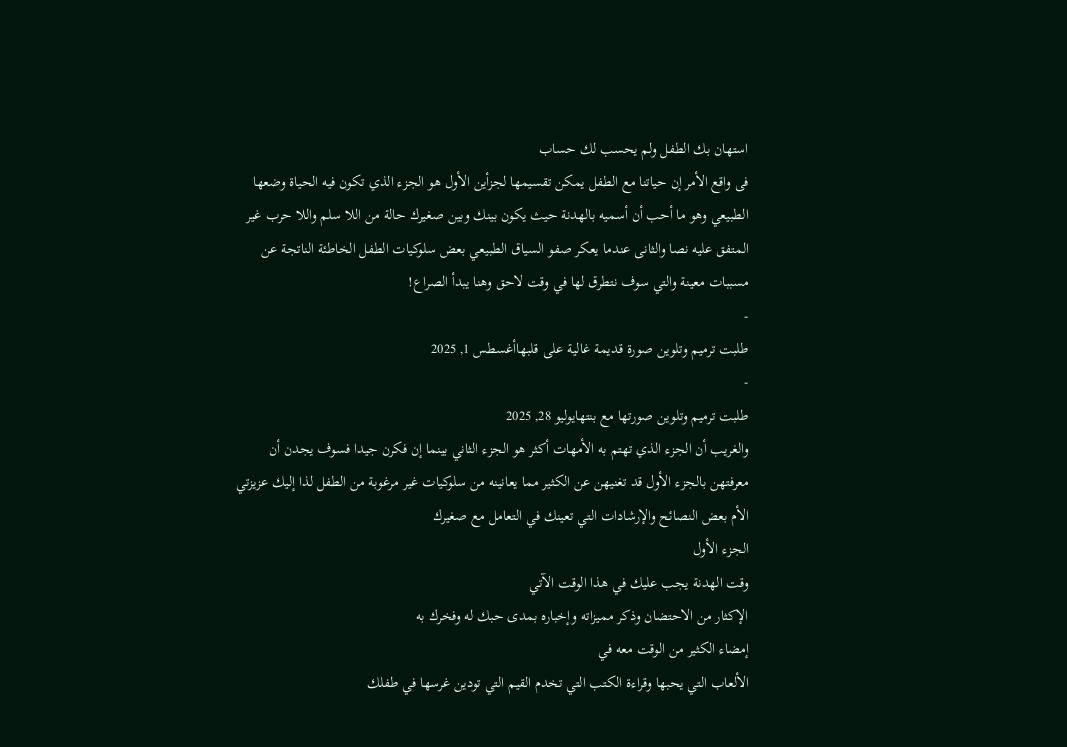استهان بك الطفل ولم يحسب لك حساب
فى واقع الأمر إن حياتنا مع الطفل يمكن تقسيمها لجزأين الأول هو الجزء الذي تكون فيه الحياة وضعها الطبيعي وهو ما أحب أن أسميه بالهدنة حيث يكون بينك وبين صغيرك حالة من اللا سلم واللا حرب غير المتفق عليه نصا والثانى عندما يعكر صفو السياق الطبيعي بعض سلوكيات الطفل الخاطئة الناتجة عن مسببات معينة والتي سوف نتطرق لها في وقت لاحق وهنا يبدأ الصراع!
-
طلبت ترميم وتلوين صورة قديمة غالية على قلبهاأغسطس 1, 2025
-
طلبت ترميم وتلوين صورتها مع بنتهايوليو 28, 2025
والغريب أن الجزء الذي تهتم به الأمهات أكثر هو الجزء الثاني بينما إن فكرن جيدا فسوف يجدن أن معرفتهن بالجزء الأول قد تغنيهن عن الكثير مما يعانينه من سلوكيات غير مرغوبة من الطفل لذا إليك عزيزتي الأم بعض النصائح والإرشادات التي تعينك في التعامل مع صغيرك
الجزء الأول
وقت الهدنة يجب عليك في هذا الوقت الآتي
الإكثار من الاحتضان وذكر مميزاته وإخباره بمدى حبك له وفخرك به
إمضاء الكثير من الوقت معه في
الألعاب التي يحبها وقراءة الكتب التي تخدم القيم التي تودين غرسها في طفلك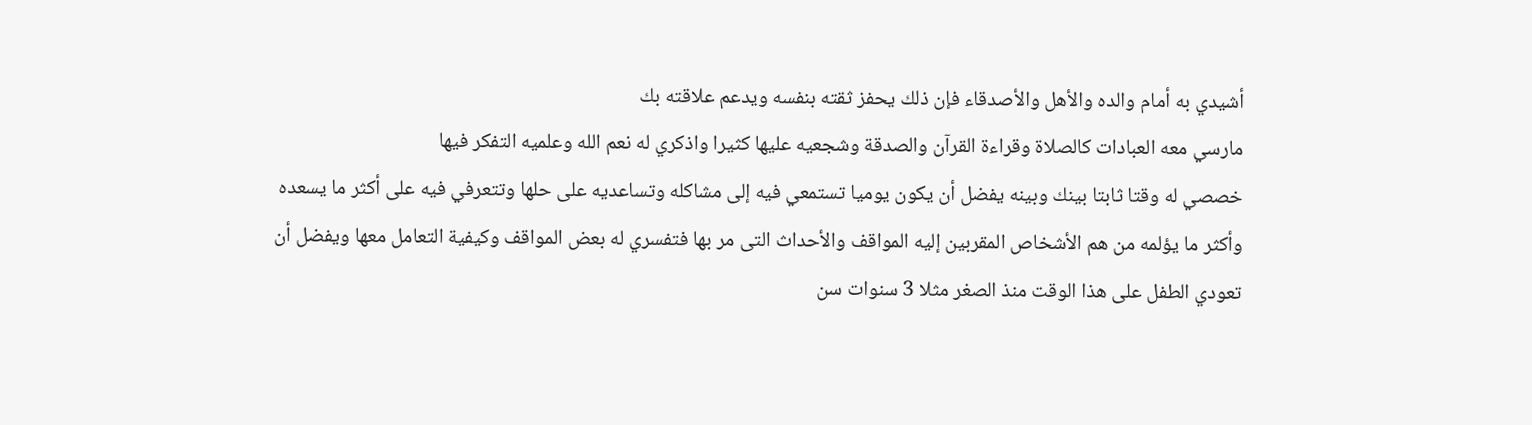أشيدي به أمام والده والأهل والأصدقاء فإن ذلك يحفز ثقته بنفسه ويدعم علاقته بك
مارسي معه العبادات كالصلاة وقراءة القرآن والصدقة وشجعيه عليها كثيرا واذكري له نعم الله وعلميه التفكر فيها
خصصي له وقتا ثابتا بينك وبينه يفضل أن يكون يوميا تستمعي فيه إلى مشاكله وتساعديه على حلها وتتعرفي فيه على أكثر ما يسعده وأكثر ما يؤلمه من هم الأشخاص المقربين إليه المواقف والأحداث التى مر بها فتفسري له بعض المواقف وكيفية التعامل معها ويفضل أن تعودي الطفل على هذا الوقت منذ الصغر مثلا 3 سنوات سن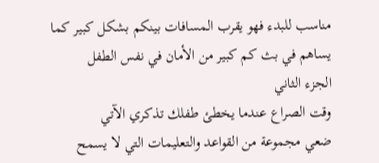مناسب للبدء فهو يقرب المسافات بينكم بشكل كبير كما يساهم في بث كم كبير من الأمان في نفس الطفل
الجزء الثاني
وقت الصراع عندما يخطئ طفلك تذكري الآتي
ضعي مجموعة من القواعد والتعليمات التي لا يسمح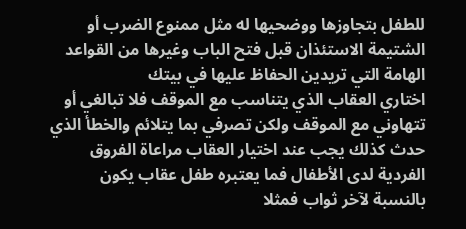للطفل بتجاوزها ووضحيها له مثل ممنوع الضرب أو الشتيمة الاستئذان قبل فتح الباب وغيرها من القواعد الهامة التي تريدين الحفاظ عليها في بيتك
اختاري العقاب الذي يتناسب مع الموقف فلا تبالغي أو تتهاوني مع الموقف ولكن تصرفي بما يتلائم والخطأ الذي حدث كذلك يجب عند اختيار العقاب مراعاة الفروق الفردية لدى الأطفال فما يعتبره طفل عقاب يكون بالنسبة لآخر ثواب فمثلا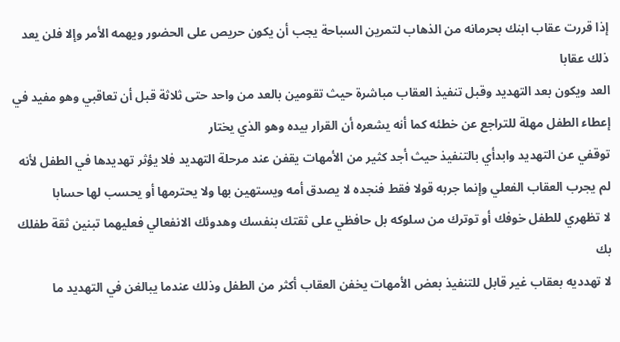إذا قررت عقاب ابنك بحرمانه من الذهاب لتمرين السباحة يجب أن يكون حريص على الحضور ويهمه الأمر وإلا فلن يعد ذلك عقابا
العد ويكون بعد التهديد وقبل تنفيذ العقاب مباشرة حيث تقومين بالعد من واحد حتى ثلاثة قبل أن تعاقبي وهو مفيد في إعطاء الطفل مهلة للتراجع عن خطئه كما أنه يشعره أن القرار بيده وهو الذي يختار
توقفي عن التهديد وابدأي بالتنفيذ حيث أجد كثير من الأمهات يقفن عند مرحلة التهديد فلا يؤثر تهديدها في الطفل لأنه لم يجرب العقاب الفعلي وإنما جربه قولا فقط فنجده لا يصدق أمه ويستهين بها ولا يحترمها أو يحسب لها حسابا
لا تظهري للطفل خوفك أو توترك من سلوكه بل حافظي على ثقتك بنفسك وهدوئك الانفعالي فعليهما تبنين ثقة طفلك بك
لا تهدديه بعقاب غير قابل للتنفيذ بعض الأمهات يخفن العقاب أكثر من الطفل وذلك عندما يبالغن في التهديد ما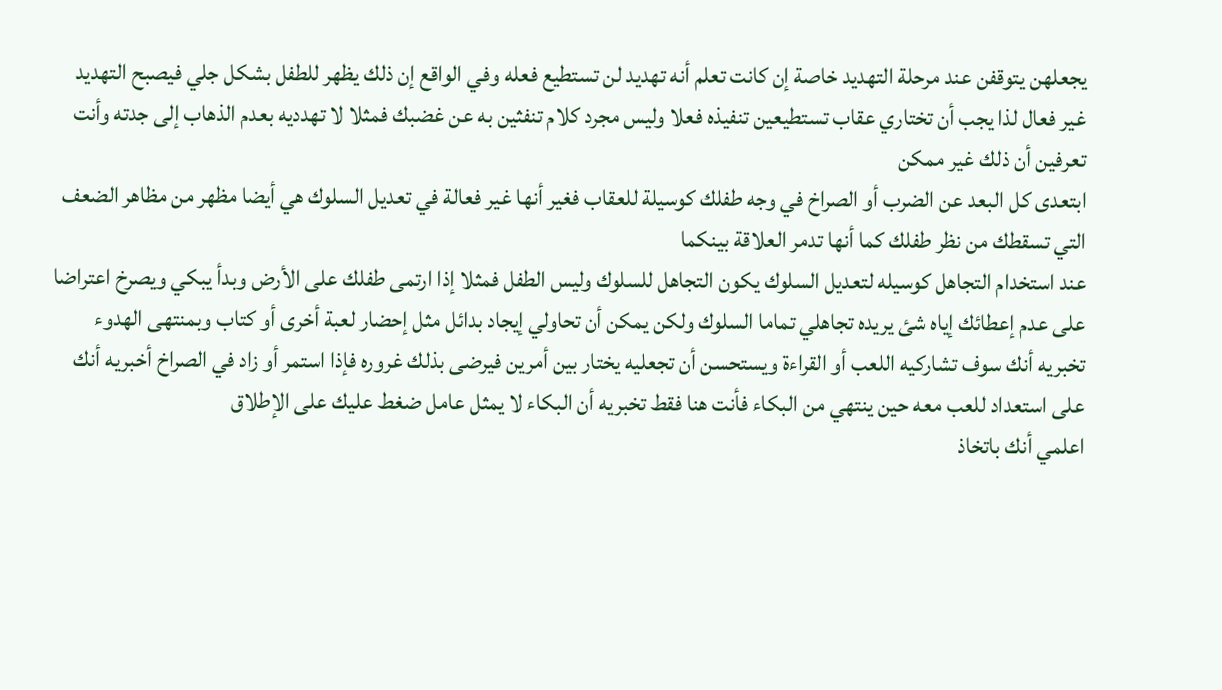يجعلهن يتوقفن عند مرحلة التهديد خاصة إن كانت تعلم أنه تهديد لن تستطيع فعله وفي الواقع إن ذلك يظهر للطفل بشكل جلي فيصبح التهديد غير فعال لذا يجب أن تختاري عقاب تستطيعين تنفيذه فعلا وليس مجرد كلام تنفثين به عن غضبك فمثلا لا تهدديه بعدم الذهاب إلى جدته وأنت تعرفين أن ذلك غير ممكن
ابتعدى كل البعد عن الضرب أو الصراخ في وجه طفلك كوسيلة للعقاب فغير أنها غير فعالة في تعديل السلوك هي أيضا مظهر من مظاهر الضعف التي تسقطك من نظر طفلك كما أنها تدمر العلاقة بينكما
عند استخدام التجاهل كوسيله لتعديل السلوك يكون التجاهل للسلوك وليس الطفل فمثلا إذا ارتمى طفلك على الأرض وبدأ يبكي ويصرخ اعتراضا على عدم إعطائك إياه شئ يريده تجاهلي تماما السلوك ولكن يمكن أن تحاولي إيجاد بدائل مثل إحضار لعبة أخرى أو كتاب وبمنتهى الهدوء تخبريه أنك سوف تشاركيه اللعب أو القراءة ويستحسن أن تجعليه يختار بين أمرين فيرضى بذلك غروره فإذا استمر أو زاد في الصراخ أخبريه أنك على استعداد للعب معه حين ينتهي من البكاء فأنت هنا فقط تخبريه أن البكاء لا يمثل عامل ضغط عليك على الإطلاق
اعلمي أنك باتخاذ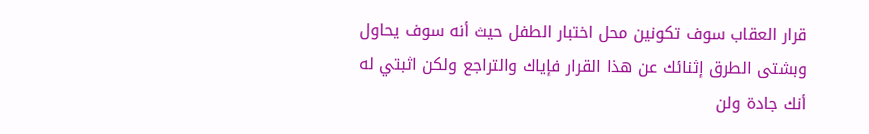قرار العقاب سوف تكونين محل اختبار الطفل حيث أنه سوف يحاول وبشتى الطرق إثنائك عن هذا القرار فإياك والتراجع ولكن اثبتي له أنك جادة ولن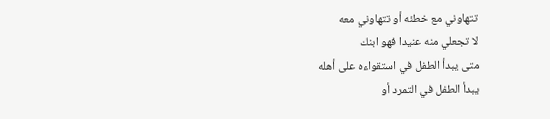تتهاوني مع خطئه أو تتهاوني معه
لا تجعلي منه عنيدا فهو ابنك
متى يبدأ الطفل في استقواءه على أهله
يبدأ الطفل في التمرد أو